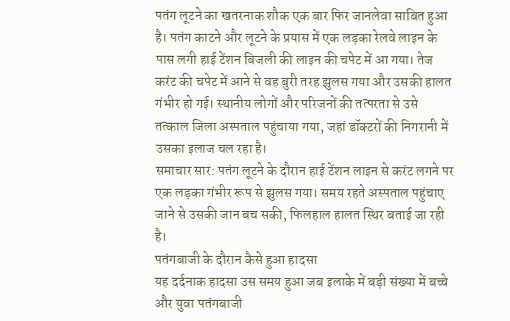पतंग लूटने का खतरनाक शौक एक बार फिर जानलेवा साबित हुआ है। पतंग काटने और लूटने के प्रयास में एक लड़का रेलवे लाइन के पास लगी हाई टेंशन बिजली की लाइन की चपेट में आ गया। तेज करंट की चपेट में आने से वह बुरी तरह झुलस गया और उसकी हालत गंभीर हो गई। स्थानीय लोगों और परिजनों की तत्परता से उसे तत्काल जिला अस्पताल पहुंचाया गया, जहां डॉक्टरों की निगरानी में उसका इलाज चल रहा है।
समाचार सार: पतंग लूटने के दौरान हाई टेंशन लाइन से करंट लगने पर एक लड़का गंभीर रूप से झुलस गया। समय रहते अस्पताल पहुंचाए जाने से उसकी जान बच सकी, फिलहाल हालत स्थिर बताई जा रही है।
पतंगबाजी के दौरान कैसे हुआ हादसा
यह दर्दनाक हादसा उस समय हुआ जब इलाके में बड़ी संख्या में बच्चे और युवा पतंगबाजी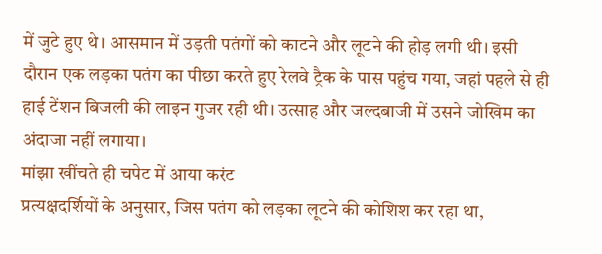में जुटे हुए थे। आसमान में उड़ती पतंगों को काटने और लूटने की होड़ लगी थी। इसी दौरान एक लड़का पतंग का पीछा करते हुए रेलवे ट्रैक के पास पहुंच गया, जहां पहले से ही हाई टेंशन बिजली की लाइन गुजर रही थी। उत्साह और जल्दबाजी में उसने जोखिम का अंदाजा नहीं लगाया।
मांझा खींचते ही चपेट में आया करंट
प्रत्यक्षदर्शियों के अनुसार, जिस पतंग को लड़का लूटने की कोशिश कर रहा था,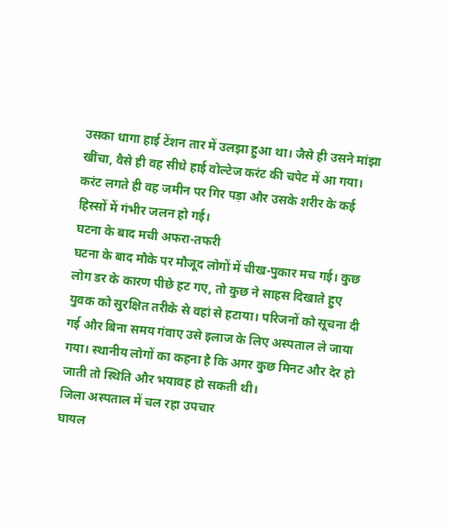उसका धागा हाई टेंशन तार में उलझा हुआ था। जैसे ही उसने मांझा खींचा, वैसे ही वह सीधे हाई वोल्टेज करंट की चपेट में आ गया। करंट लगते ही वह जमीन पर गिर पड़ा और उसके शरीर के कई हिस्सों में गंभीर जलन हो गई।
घटना के बाद मची अफरा-तफरी
घटना के बाद मौके पर मौजूद लोगों में चीख-पुकार मच गई। कुछ लोग डर के कारण पीछे हट गए, तो कुछ ने साहस दिखाते हुए युवक को सुरक्षित तरीके से वहां से हटाया। परिजनों को सूचना दी गई और बिना समय गंवाए उसे इलाज के लिए अस्पताल ले जाया गया। स्थानीय लोगों का कहना है कि अगर कुछ मिनट और देर हो जाती तो स्थिति और भयावह हो सकती थी।
जिला अस्पताल में चल रहा उपचार
घायल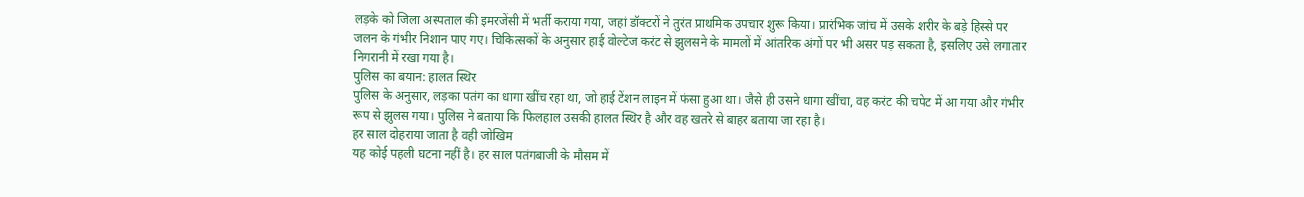लड़के को जिला अस्पताल की इमरजेंसी में भर्ती कराया गया, जहां डॉक्टरों ने तुरंत प्राथमिक उपचार शुरू किया। प्रारंभिक जांच में उसके शरीर के बड़े हिस्से पर जलन के गंभीर निशान पाए गए। चिकित्सकों के अनुसार हाई वोल्टेज करंट से झुलसने के मामलों में आंतरिक अंगों पर भी असर पड़ सकता है, इसलिए उसे लगातार निगरानी में रखा गया है।
पुलिस का बयान: हालत स्थिर
पुलिस के अनुसार, लड़का पतंग का धागा खींच रहा था, जो हाई टेंशन लाइन में फंसा हुआ था। जैसे ही उसने धागा खींचा, वह करंट की चपेट में आ गया और गंभीर रूप से झुलस गया। पुलिस ने बताया कि फिलहाल उसकी हालत स्थिर है और वह खतरे से बाहर बताया जा रहा है।
हर साल दोहराया जाता है वही जोखिम
यह कोई पहली घटना नहीं है। हर साल पतंगबाजी के मौसम में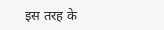इस तरह के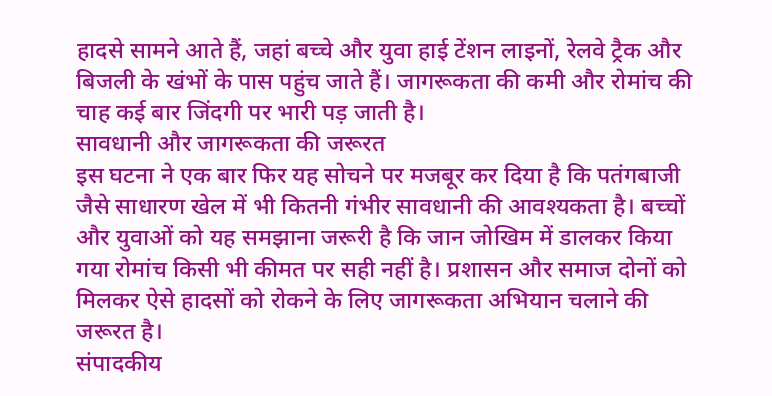हादसे सामने आते हैं, जहां बच्चे और युवा हाई टेंशन लाइनों, रेलवे ट्रैक और बिजली के खंभों के पास पहुंच जाते हैं। जागरूकता की कमी और रोमांच की चाह कई बार जिंदगी पर भारी पड़ जाती है।
सावधानी और जागरूकता की जरूरत
इस घटना ने एक बार फिर यह सोचने पर मजबूर कर दिया है कि पतंगबाजी जैसे साधारण खेल में भी कितनी गंभीर सावधानी की आवश्यकता है। बच्चों और युवाओं को यह समझाना जरूरी है कि जान जोखिम में डालकर किया गया रोमांच किसी भी कीमत पर सही नहीं है। प्रशासन और समाज दोनों को मिलकर ऐसे हादसों को रोकने के लिए जागरूकता अभियान चलाने की जरूरत है।
संपादकीय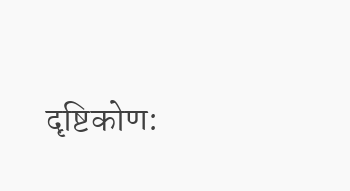दृष्टिकोण: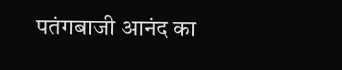पतंगबाजी आनंद का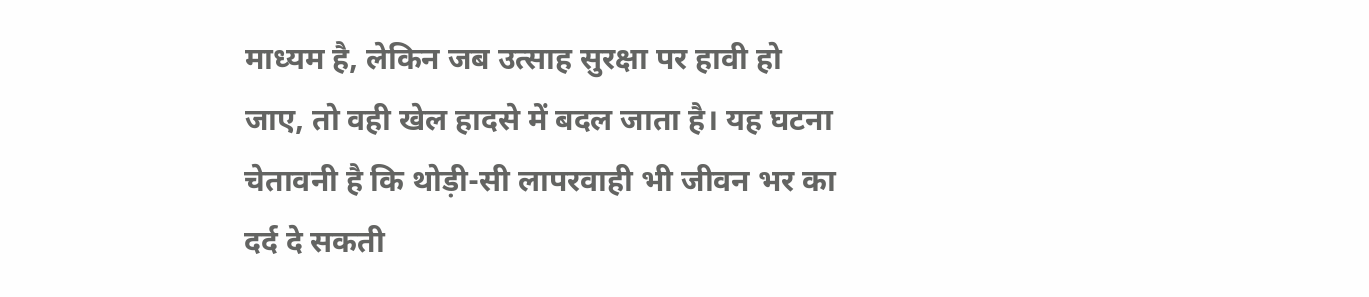माध्यम है, लेकिन जब उत्साह सुरक्षा पर हावी हो जाए, तो वही खेल हादसे में बदल जाता है। यह घटना चेतावनी है कि थोड़ी-सी लापरवाही भी जीवन भर का दर्द दे सकती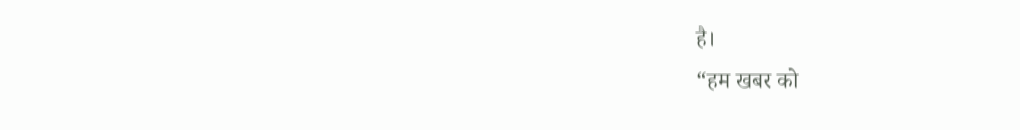है।
“हम खबर को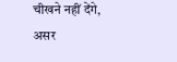चीखने नहीं देंगे,
असर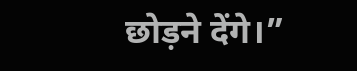छोड़ने देंगे।”